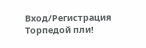Вход/Регистрация
Торпедой пли!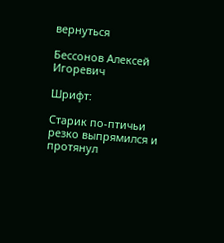вернуться

Бессонов Алексей Игоревич

Шрифт:

Старик по-птичьи резко выпрямился и протянул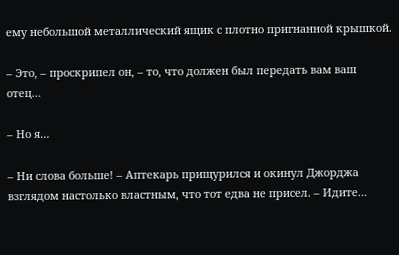ему небольшой металлический ящик с плотно пригнанной крышкой.

– Это, – проскрипел он, – то, что должен был передать вам ваш отец…

– Но я…

– Ни слова больше! – Аптекарь прищурился и окинул Джорджа взглядом настолько властным, что тот едва не присел. – Идите…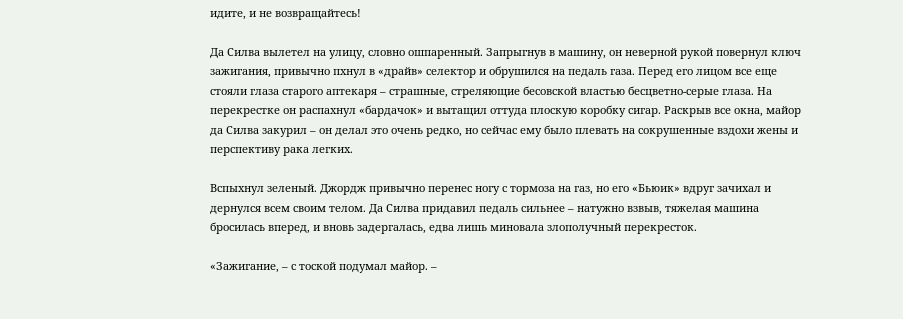идите, и не возвращайтесь!

Да Силва вылетел на улицу, словно ошпаренный. Запрыгнув в машину, он неверной рукой повернул ключ зажигания, привычно пхнул в «драйв» селектор и обрушился на педаль газа. Перед его лицом все еще стояли глаза старого аптекаря – страшные, стреляющие бесовской властью бесцветно-серые глаза. На перекрестке он распахнул «бардачок» и вытащил оттуда плоскую коробку сигар. Раскрыв все окна, майор да Силва закурил – он делал это очень редко, но сейчас ему было плевать на сокрушенные вздохи жены и перспективу рака легких.

Вспыхнул зеленый. Джордж привычно перенес ногу с тормоза на газ, но его «Бьюик» вдруг зачихал и дернулся всем своим телом. Да Силва придавил педаль сильнее – натужно взвыв, тяжелая машина бросилась вперед, и вновь задергалась, едва лишь миновала злополучный перекресток.

«Зажигание, – с тоской подумал майор. –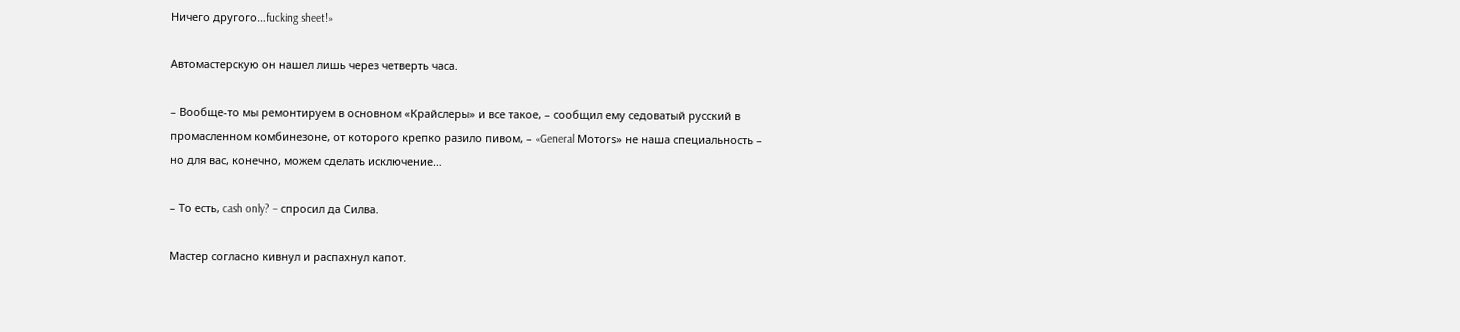Ничего другого…fucking sheet!»

Автомастерскую он нашел лишь через четверть часа.

– Вообще-то мы ремонтируем в основном «Крайслеры» и все такое, – сообщил ему седоватый русский в промасленном комбинезоне, от которого крепко разило пивом, – «General Мотоrs» не наша специальность – но для вас, конечно, можем сделать исключение…

– То есть, cash only? – спросил да Силва.

Мастер согласно кивнул и распахнул капот.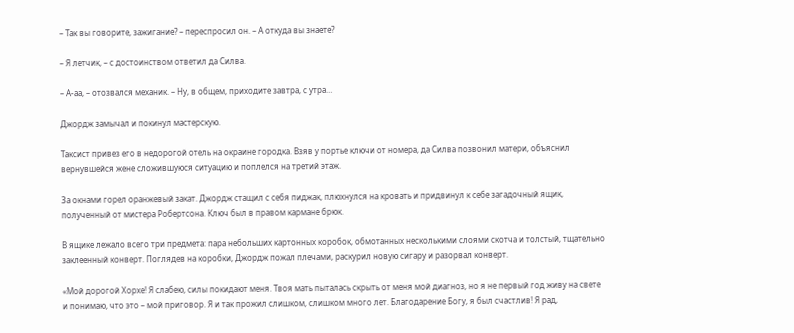– Так вы говорите, зажигание? – переспросил он. – А откуда вы знаете?

– Я летчик, – с достоинством ответил да Силва.

– А-аа, – отозвался механик. – Ну, в общем, приходите завтра, с утра…

Джордж замычал и покинул мастерскую.

Таксист привез его в недорогой отель на окраине городка. Взяв у портье ключи от номера, да Силва позвонил матери, объяснил вернувшейся жене сложившуюся ситуацию и поплелся на третий этаж.

За окнами горел оранжевый закат. Джордж стащил с себя пиджак, плюхнулся на кровать и придвинул к себе загадочный ящик, полученный от мистера Робертсона. Ключ был в правом кармане брюк.

В ящике лежало всего три предмета: пара небольших картонных коробок, обмотанных несколькими слоями скотча и толстый, тщательно заклеенный конверт. Поглядев на коробки, Джордж пожал плечами, раскурил новую сигару и разорвал конверт.

«Мой дорогой Хорхе! Я слабею, силы покидают меня. Твоя мать пыталась скрыть от меня мой диагноз, но я не первый год живу на свете и понимаю, что это – мой приговор. Я и так прожил слишком, слишком много лет. Благодарение Богу, я был счастлив! Я рад,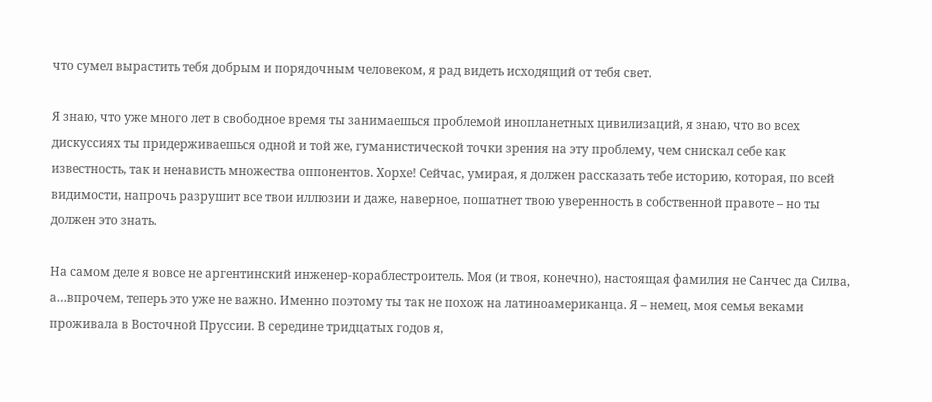что сумел вырастить тебя добрым и порядочным человеком, я рад видеть исходящий от тебя свет.

Я знаю, что уже много лет в свободное время ты занимаешься проблемой инопланетных цивилизаций, я знаю, что во всех дискуссиях ты придерживаешься одной и той же, гуманистической точки зрения на эту проблему, чем снискал себе как известность, так и ненависть множества оппонентов. Хорхе! Сейчас, умирая, я должен рассказать тебе историю, которая, по всей видимости, напрочь разрушит все твои иллюзии и даже, наверное, пошатнет твою уверенность в собственной правоте – но ты должен это знать.

На самом деле я вовсе не аргентинский инженер-кораблестроитель. Моя (и твоя, конечно), настоящая фамилия не Санчес да Силва, а…впрочем, теперь это уже не важно. Именно поэтому ты так не похож на латиноамериканца. Я – немец, моя семья веками проживала в Восточной Пруссии. В середине тридцатых годов я,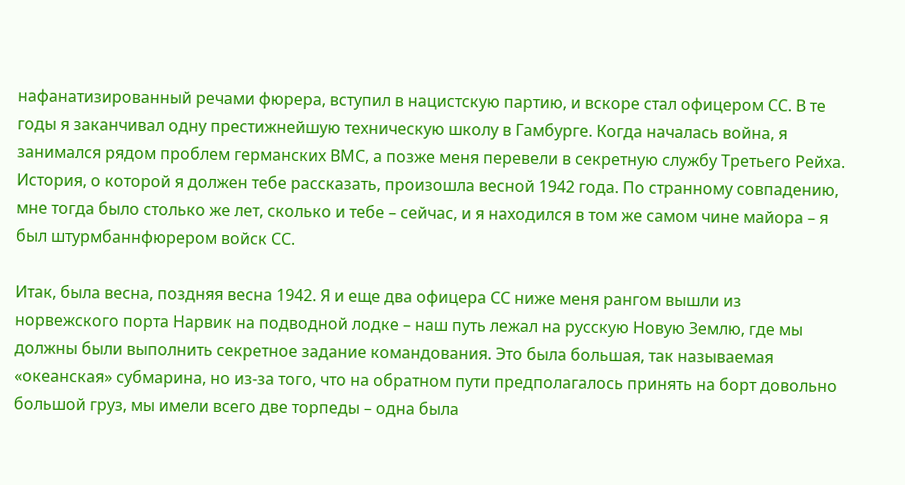нафанатизированный речами фюрера, вступил в нацистскую партию, и вскоре стал офицером СС. В те годы я заканчивал одну престижнейшую техническую школу в Гамбурге. Когда началась война, я занимался рядом проблем германских ВМС, а позже меня перевели в секретную службу Третьего Рейха. История, о которой я должен тебе рассказать, произошла весной 1942 года. По странному совпадению, мне тогда было столько же лет, сколько и тебе – сейчас, и я находился в том же самом чине майора – я был штурмбаннфюрером войск СС.

Итак, была весна, поздняя весна 1942. Я и еще два офицера СС ниже меня рангом вышли из норвежского порта Нарвик на подводной лодке – наш путь лежал на русскую Новую Землю, где мы должны были выполнить секретное задание командования. Это была большая, так называемая «океанская» субмарина, но из-за того, что на обратном пути предполагалось принять на борт довольно большой груз, мы имели всего две торпеды – одна была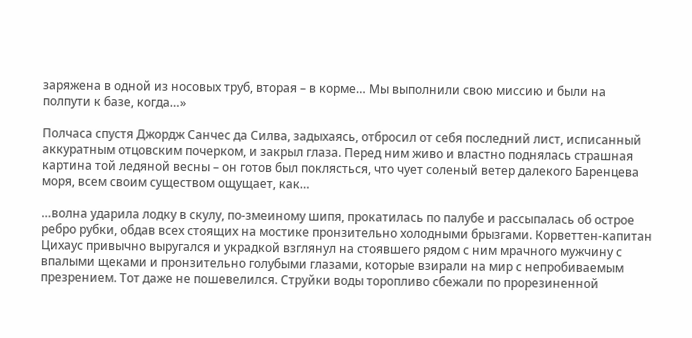заряжена в одной из носовых труб, вторая – в корме… Мы выполнили свою миссию и были на полпути к базе, когда…»

Полчаса спустя Джордж Санчес да Силва, задыхаясь, отбросил от себя последний лист, исписанный аккуратным отцовским почерком, и закрыл глаза. Перед ним живо и властно поднялась страшная картина той ледяной весны – он готов был поклясться, что чует соленый ветер далекого Баренцева моря, всем своим существом ощущает, как…

…волна ударила лодку в скулу, по-змеиному шипя, прокатилась по палубе и рассыпалась об острое ребро рубки, обдав всех стоящих на мостике пронзительно холодными брызгами. Корветтен-капитан Цихаус привычно выругался и украдкой взглянул на стоявшего рядом с ним мрачного мужчину с впалыми щеками и пронзительно голубыми глазами, которые взирали на мир с непробиваемым презрением. Тот даже не пошевелился. Струйки воды торопливо сбежали по прорезиненной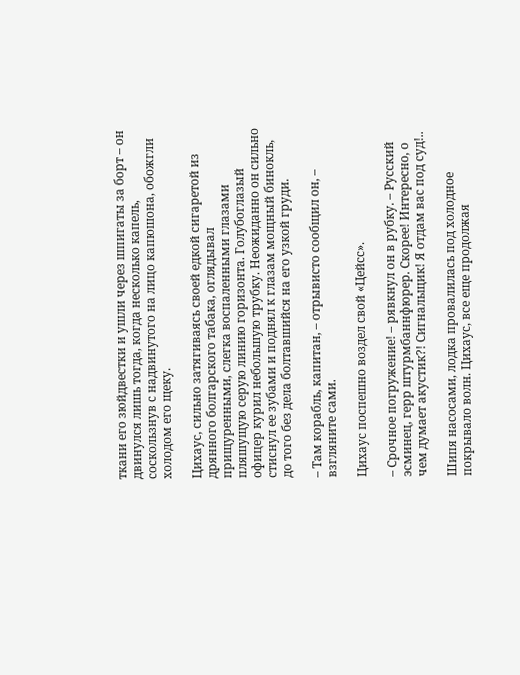ткани его зюйдвестки и ушли через шпигаты за борт – он двинулся лишь тогда, когда несколько капель, соскользнув с надвинутого на лицо капюшона, обожгли холодом его щеку.

Цихаус, сильно затягиваясь своей едкой сигаретой из дрянного болгарского табака, оглядывал прищуренными, слегка воспаленными глазами пляшущую серую линию горизонта. Голубоглазый офицер курил небольшую трубку. Неожиданно он сильно стиснул ее зубами и поднял к глазам мощный бинокль, до того без дела болтавшийся на его узкой груди.

– Там корабль, капитан, – отрывисто сообщил он, – взгляните сами.

Цихаус поспешно воздел свой «Цейсс».

– Срочное погружение! – рявкнул он в рубку. – Русский эсминец, герр штурмбаннфюрер. Скорее! Интересно, о чем думает акустик?! Сигнальщик! Я отдам вас под суд!..

Шипя насосами, лодка провалилась под холодное покрывало волн. Цихаус, все еще продолжая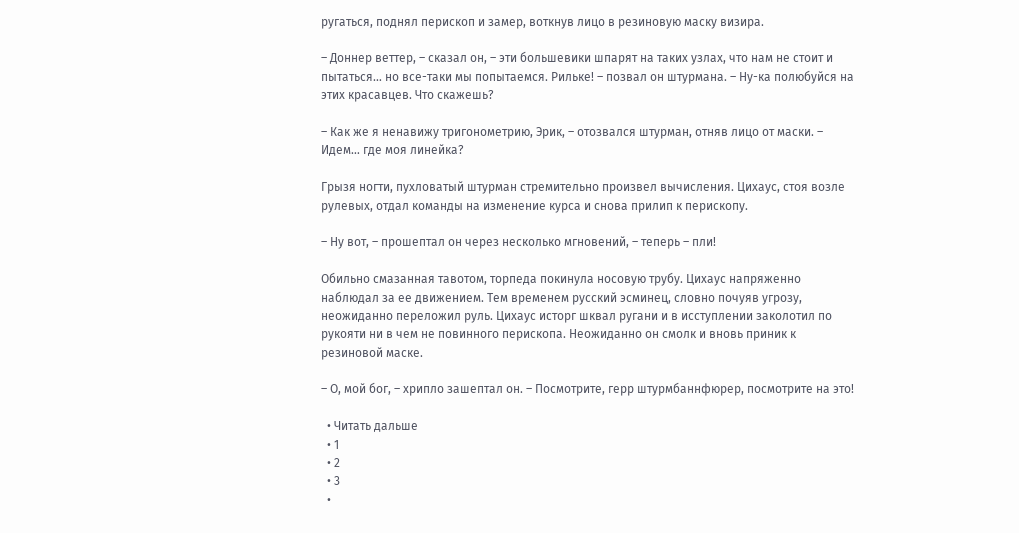ругаться, поднял перископ и замер, воткнув лицо в резиновую маску визира.

– Доннер веттер, – сказал он, – эти большевики шпарят на таких узлах, что нам не стоит и пытаться… но все-таки мы попытаемся. Рильке! – позвал он штурмана. – Ну-ка полюбуйся на этих красавцев. Что скажешь?

– Как же я ненавижу тригонометрию, Эрик, – отозвался штурман, отняв лицо от маски. – Идем… где моя линейка?

Грызя ногти, пухловатый штурман стремительно произвел вычисления. Цихаус, стоя возле рулевых, отдал команды на изменение курса и снова прилип к перископу.

– Ну вот, – прошептал он через несколько мгновений, – теперь – пли!

Обильно смазанная тавотом, торпеда покинула носовую трубу. Цихаус напряженно наблюдал за ее движением. Тем временем русский эсминец, словно почуяв угрозу, неожиданно переложил руль. Цихаус исторг шквал ругани и в исступлении заколотил по рукояти ни в чем не повинного перископа. Неожиданно он смолк и вновь приник к резиновой маске.

– О, мой бог, – хрипло зашептал он. – Посмотрите, герр штурмбаннфюрер, посмотрите на это!

  • Читать дальше
  • 1
  • 2
  • 3
  •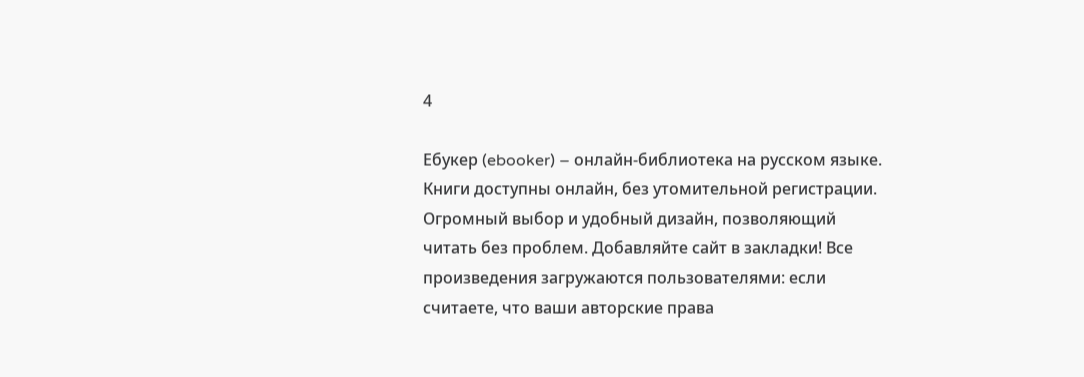4

Ебукер (ebooker) – онлайн-библиотека на русском языке. Книги доступны онлайн, без утомительной регистрации. Огромный выбор и удобный дизайн, позволяющий читать без проблем. Добавляйте сайт в закладки! Все произведения загружаются пользователями: если считаете, что ваши авторские права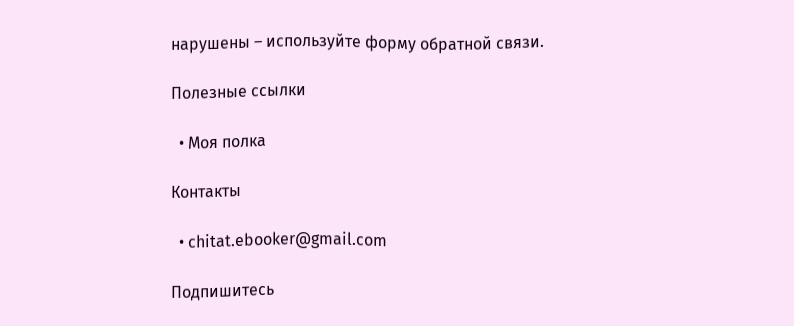нарушены – используйте форму обратной связи.

Полезные ссылки

  • Моя полка

Контакты

  • chitat.ebooker@gmail.com

Подпишитесь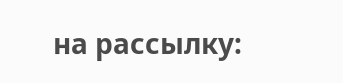на рассылку: